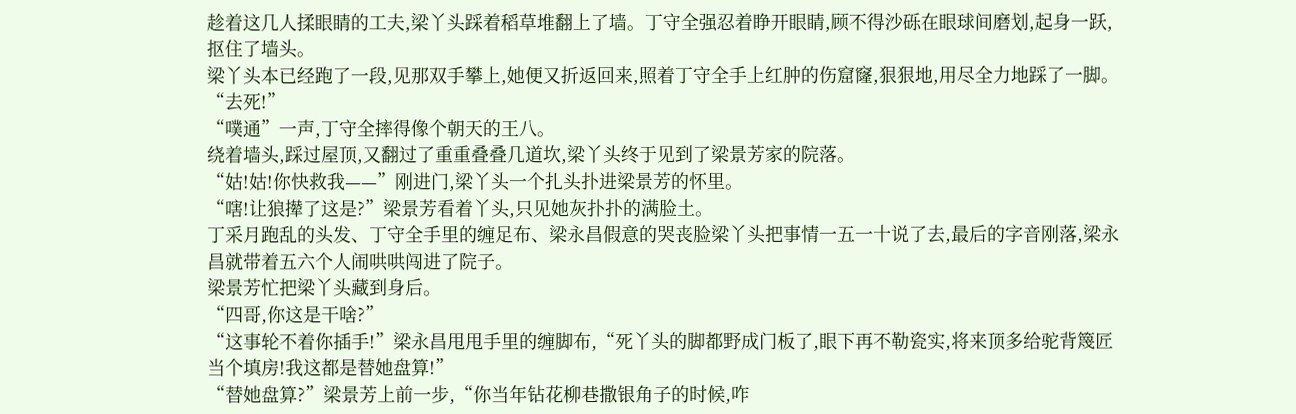趁着这几人揉眼睛的工夫,梁丫头踩着稻草堆翻上了墙。丁守全强忍着睁开眼睛,顾不得沙砾在眼球间磨划,起身一跃,抠住了墙头。
梁丫头本已经跑了一段,见那双手攀上,她便又折返回来,照着丁守全手上红肿的伤窟窿,狠狠地,用尽全力地踩了一脚。
“去死!”
“噗通”一声,丁守全摔得像个朝天的王八。
绕着墙头,踩过屋顶,又翻过了重重叠叠几道坎,梁丫头终于见到了梁景芳家的院落。
“姑!姑!你快救我——”刚进门,梁丫头一个扎头扑进梁景芳的怀里。
“嗐!让狼撵了这是?”梁景芳看着丫头,只见她灰扑扑的满脸土。
丁采月跑乱的头发、丁守全手里的缠足布、梁永昌假意的哭丧脸梁丫头把事情一五一十说了去,最后的字音刚落,梁永昌就带着五六个人闹哄哄闯进了院子。
梁景芳忙把梁丫头藏到身后。
“四哥,你这是干啥?”
“这事轮不着你插手!”梁永昌甩甩手里的缠脚布,“死丫头的脚都野成门板了,眼下再不勒瓷实,将来顶多给驼背篾匠当个填房!我这都是替她盘算!”
“替她盘算?”梁景芳上前一步,“你当年钻花柳巷撒银角子的时候,咋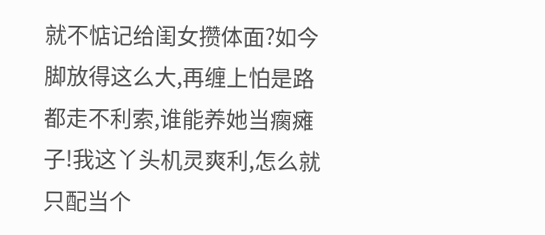就不惦记给闺女攒体面?如今脚放得这么大,再缠上怕是路都走不利索,谁能养她当瘸瘫子!我这丫头机灵爽利,怎么就只配当个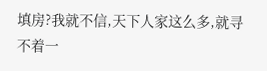填房?我就不信,天下人家这么多,就寻不着一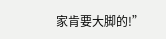家肯要大脚的!”